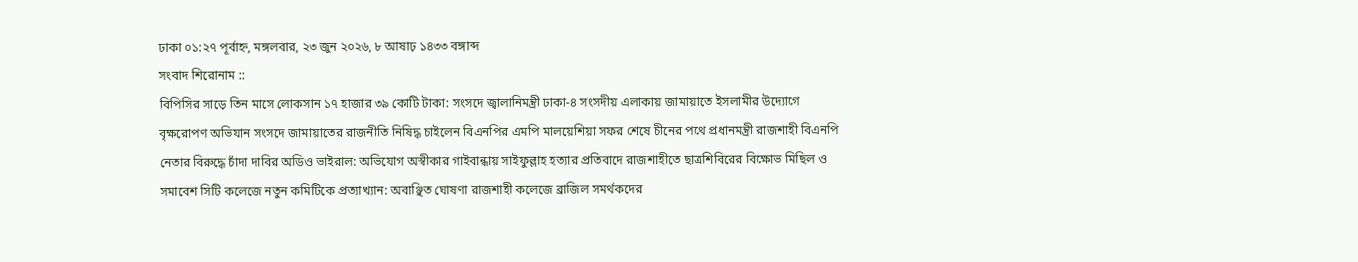ঢাকা ০১:২৭ পূর্বাহ্ন, মঙ্গলবার, ২৩ জুন ২০২৬, ৮ আষাঢ় ১৪৩৩ বঙ্গাব্দ
সংবাদ শিরোনাম ::
বিপিসির সাড়ে তিন মাসে লোকসান ১৭ হাজার ৩৯ কোটি টাকা: সংসদে জ্বালানিমন্ত্রী ঢাকা-৪ সংসদীয় এলাকায় জামায়াতে ইসলামীর উদ্যোগে বৃক্ষরোপণ অভিযান সংসদে জামায়াতের রাজনীতি নিষিদ্ধ চাইলেন বিএনপির এমপি মালয়েশিয়া সফর শেষে চীনের পথে প্রধানমন্ত্রী রাজশাহী বিএনপি নেতার বিরুদ্ধে চাঁদা দাবির অডিও ভাইরাল: অভিযোগ অস্বীকার গাইবান্ধায় সাইফুল্লাহ হত্যার প্রতিবাদে রাজশাহীতে ছাত্রশিবিরের বিক্ষোভ মিছিল ও সমাবেশ সিটি কলেজে নতুন কমিটিকে প্রত্যাখ্যান: অবাঞ্ছিত ঘোষণা রাজশাহী কলেজে ব্রাজিল সমর্থকদের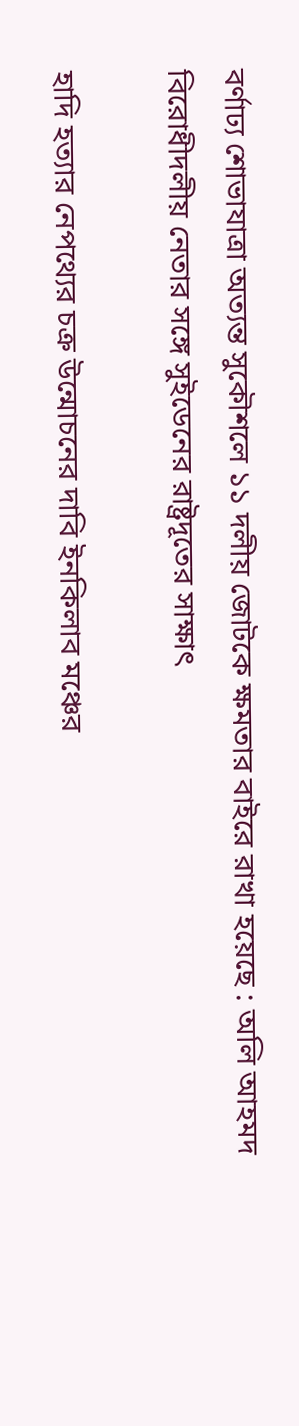বর্ণাঢ্য শোভাযাত্রা অত্যন্ত সুকৌশলে ১১ দলীয় জোটকে ক্ষমতার বাইরে রাখা হয়েছে : অলি আহমদ বিরোধীদলীয় নেতার সঙ্গে সুইডেনের রাষ্ট্রদূতের সাক্ষাৎ

হাদি হত্যার নেপথ্যের চক্র উন্মোচনের দাবি ইনকিলাব মঞ্চের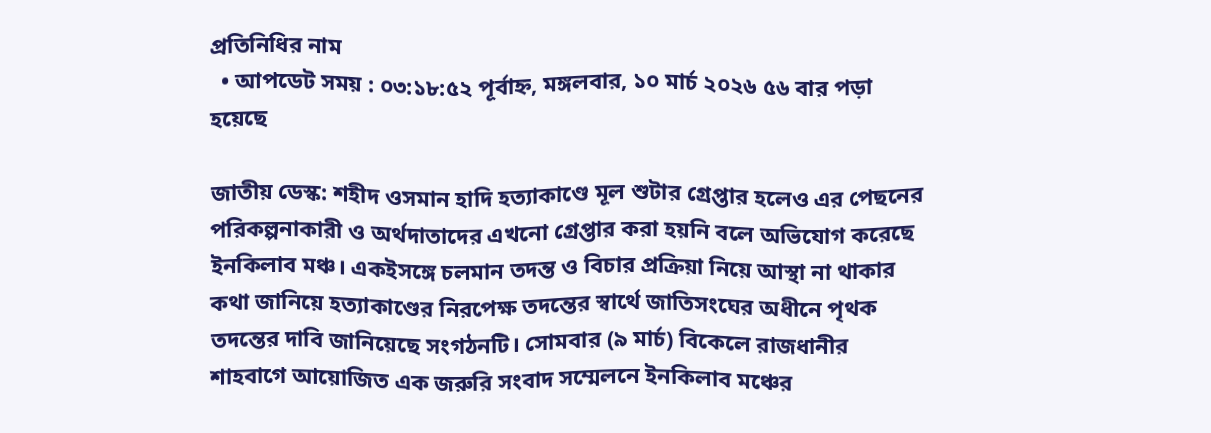প্রতিনিধির নাম
  • আপডেট সময় : ০৩:১৮:৫২ পূর্বাহ্ন, মঙ্গলবার, ১০ মার্চ ২০২৬ ৫৬ বার পড়া হয়েছে

জাতীয় ডেস্ক: শহীদ ওসমান হাদি হত্যাকাণ্ডে মূল শুটার গ্রেপ্তার হলেও এর পেছনের পরিকল্পনাকারী ও অর্থদাতাদের এখনো গ্রেপ্তার করা হয়নি বলে অভিযোগ করেছে ইনকিলাব মঞ্চ। একইসঙ্গে চলমান তদন্ত ও বিচার প্রক্রিয়া নিয়ে আস্থা না থাকার কথা জানিয়ে হত্যাকাণ্ডের নিরপেক্ষ তদন্তের স্বার্থে জাতিসংঘের অধীনে পৃথক তদন্তের দাবি জানিয়েছে সংগঠনটি। সোমবার (৯ মার্চ) বিকেলে রাজধানীর শাহবাগে আয়োজিত এক জরুরি সংবাদ সম্মেলনে ইনকিলাব মঞ্চের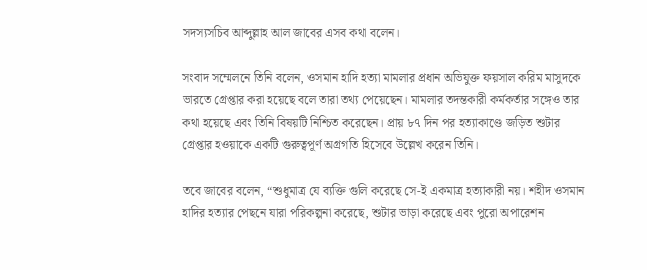সদস্যসচিব আব্দুল্লাহ আল জাবের এসব কথা বলেন।

সংবাদ সম্মেলনে তিনি বলেন, ওসমান হাদি হত্যা মামলার প্রধান অভিযুক্ত ফয়সাল করিম মাসুদকে ভারতে গ্রেপ্তার করা হয়েছে বলে তারা তথ্য পেয়েছেন। মামলার তদন্তকারী কর্মকর্তার সঙ্গেও তার কথা হয়েছে এবং তিনি বিষয়টি নিশ্চিত করেছেন। প্রায় ৮৭ দিন পর হত্যাকাণ্ডে জড়িত শুটার গ্রেপ্তার হওয়াকে একটি গুরুত্বপূর্ণ অগ্রগতি হিসেবে উল্লেখ করেন তিনি।

তবে জাবের বলেন, “শুধুমাত্র যে ব্যক্তি গুলি করেছে সে-ই একমাত্র হত্যাকারী নয়। শহীদ ওসমান হাদির হত্যার পেছনে যারা পরিকল্পনা করেছে, শুটার ভাড়া করেছে এবং পুরো অপারেশন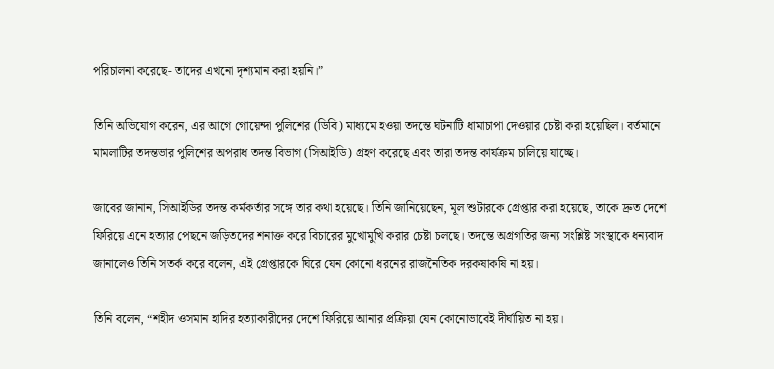পরিচালনা করেছে- তাদের এখনো দৃশ্যমান করা হয়নি।”

তিনি অভিযোগ করেন, এর আগে গোয়েন্দা পুলিশের (ডিবি) মাধ্যমে হওয়া তদন্তে ঘটনাটি ধামাচাপা দেওয়ার চেষ্টা করা হয়েছিল। বর্তমানে মামলাটির তদন্তভার পুলিশের অপরাধ তদন্ত বিভাগ (সিআইডি) গ্রহণ করেছে এবং তারা তদন্ত কার্যক্রম চালিয়ে যাচ্ছে।

জাবের জানান, সিআইডির তদন্ত কর্মকর্তার সঙ্গে তার কথা হয়েছে। তিনি জানিয়েছেন, মূল শুটারকে গ্রেপ্তার করা হয়েছে, তাকে দ্রুত দেশে ফিরিয়ে এনে হত্যার পেছনে জড়িতদের শনাক্ত করে বিচারের মুখোমুখি করার চেষ্টা চলছে। তদন্তে অগ্রগতির জন্য সংশ্লিষ্ট সংস্থাকে ধন্যবাদ জানালেও তিনি সতর্ক করে বলেন, এই গ্রেপ্তারকে ঘিরে যেন কোনো ধরনের রাজনৈতিক দরকষাকষি না হয়।

তিনি বলেন, “শহীদ ওসমান হাদির হত্যাকারীদের দেশে ফিরিয়ে আনার প্রক্রিয়া যেন কোনোভাবেই দীর্ঘায়িত না হয়।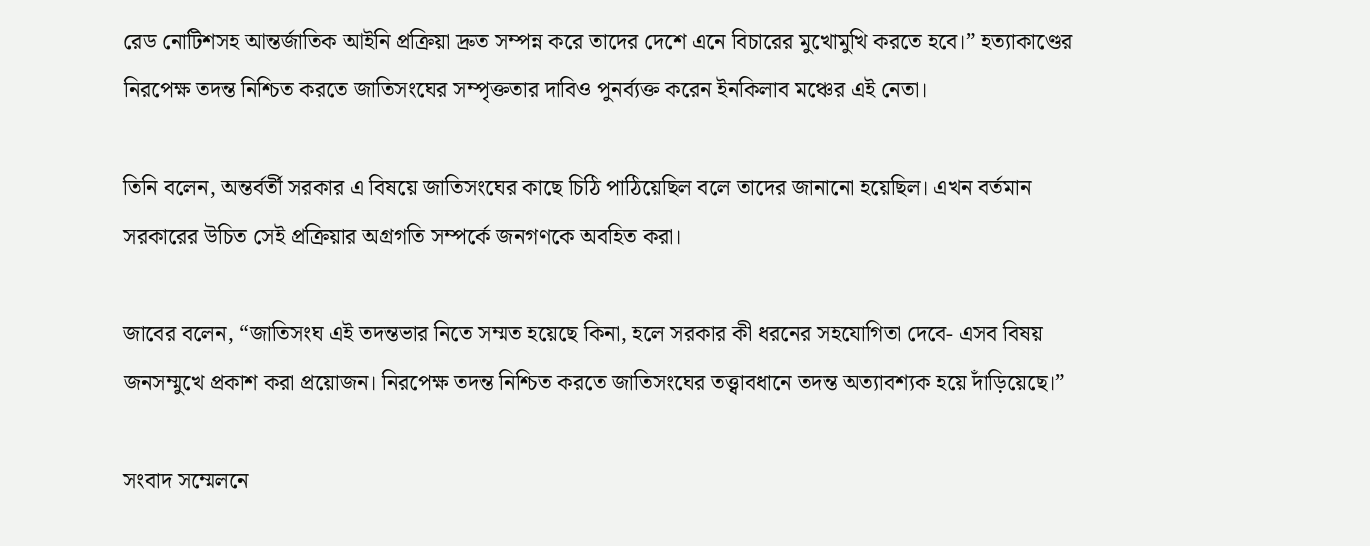রেড নোটিশসহ আন্তর্জাতিক আইনি প্রক্রিয়া দ্রুত সম্পন্ন করে তাদের দেশে এনে বিচারের মুখোমুখি করতে হবে।” হত্যাকাণ্ডের নিরপেক্ষ তদন্ত নিশ্চিত করতে জাতিসংঘের সম্পৃক্ততার দাবিও পুনর্ব্যক্ত করেন ইনকিলাব মঞ্চের এই নেতা।

তিনি বলেন, অন্তর্বর্তী সরকার এ বিষয়ে জাতিসংঘের কাছে চিঠি পাঠিয়েছিল বলে তাদের জানানো হয়েছিল। এখন বর্তমান সরকারের উচিত সেই প্রক্রিয়ার অগ্রগতি সম্পর্কে জনগণকে অবহিত করা।

জাবের বলেন, “জাতিসংঘ এই তদন্তভার নিতে সম্মত হয়েছে কিনা, হলে সরকার কী ধরনের সহযোগিতা দেবে- এসব বিষয় জনসম্মুখে প্রকাশ করা প্রয়োজন। নিরপেক্ষ তদন্ত নিশ্চিত করতে জাতিসংঘের তত্ত্বাবধানে তদন্ত অত্যাবশ্যক হয়ে দাঁড়িয়েছে।”

সংবাদ সম্মেলনে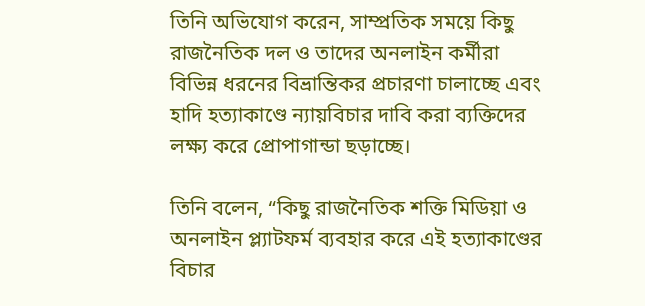তিনি অভিযোগ করেন, সাম্প্রতিক সময়ে কিছু রাজনৈতিক দল ও তাদের অনলাইন কর্মীরা বিভিন্ন ধরনের বিভ্রান্তিকর প্রচারণা চালাচ্ছে এবং হাদি হত্যাকাণ্ডে ন্যায়বিচার দাবি করা ব্যক্তিদের লক্ষ্য করে প্রোপাগান্ডা ছড়াচ্ছে।

তিনি বলেন, “কিছু রাজনৈতিক শক্তি মিডিয়া ও অনলাইন প্ল্যাটফর্ম ব্যবহার করে এই হত্যাকাণ্ডের বিচার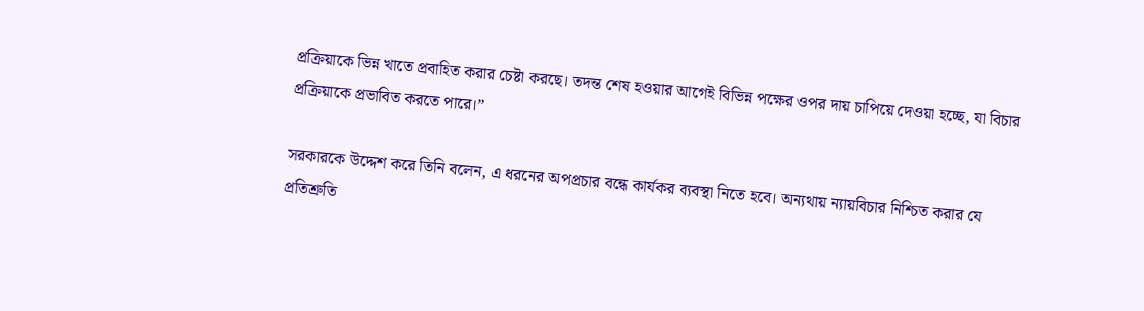প্রক্রিয়াকে ভিন্ন খাতে প্রবাহিত করার চেষ্টা করছে। তদন্ত শেষ হওয়ার আগেই বিভিন্ন পক্ষের ওপর দায় চাপিয়ে দেওয়া হচ্ছে, যা বিচার প্রক্রিয়াকে প্রভাবিত করতে পারে।”

সরকারকে উদ্দেশ করে তিনি বলেন, এ ধরনের অপপ্রচার বন্ধে কার্যকর ব্যবস্থা নিতে হবে। অন্যথায় ন্যায়বিচার নিশ্চিত করার যে প্রতিশ্রুতি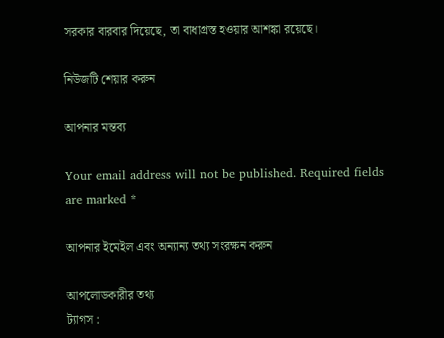সরকার বারবার দিয়েছে, তা বাধাগ্রস্ত হওয়ার আশঙ্কা রয়েছে।

নিউজটি শেয়ার করুন

আপনার মন্তব্য

Your email address will not be published. Required fields are marked *

আপনার ইমেইল এবং অন্যান্য তথ্য সংরক্ষন করুন

আপলোডকারীর তথ্য
ট্যাগস :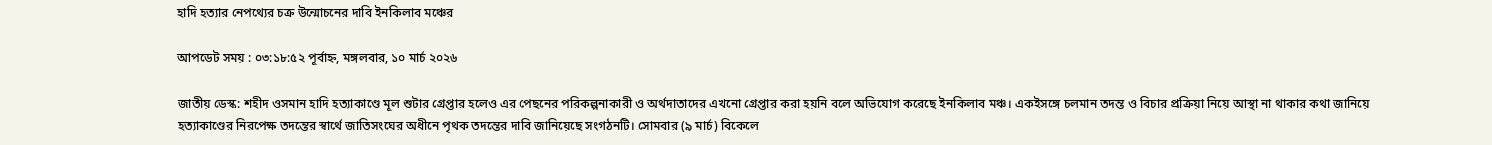হাদি হত্যার নেপথ্যের চক্র উন্মোচনের দাবি ইনকিলাব মঞ্চের

আপডেট সময় : ০৩:১৮:৫২ পূর্বাহ্ন, মঙ্গলবার, ১০ মার্চ ২০২৬

জাতীয় ডেস্ক: শহীদ ওসমান হাদি হত্যাকাণ্ডে মূল শুটার গ্রেপ্তার হলেও এর পেছনের পরিকল্পনাকারী ও অর্থদাতাদের এখনো গ্রেপ্তার করা হয়নি বলে অভিযোগ করেছে ইনকিলাব মঞ্চ। একইসঙ্গে চলমান তদন্ত ও বিচার প্রক্রিয়া নিয়ে আস্থা না থাকার কথা জানিয়ে হত্যাকাণ্ডের নিরপেক্ষ তদন্তের স্বার্থে জাতিসংঘের অধীনে পৃথক তদন্তের দাবি জানিয়েছে সংগঠনটি। সোমবার (৯ মার্চ) বিকেলে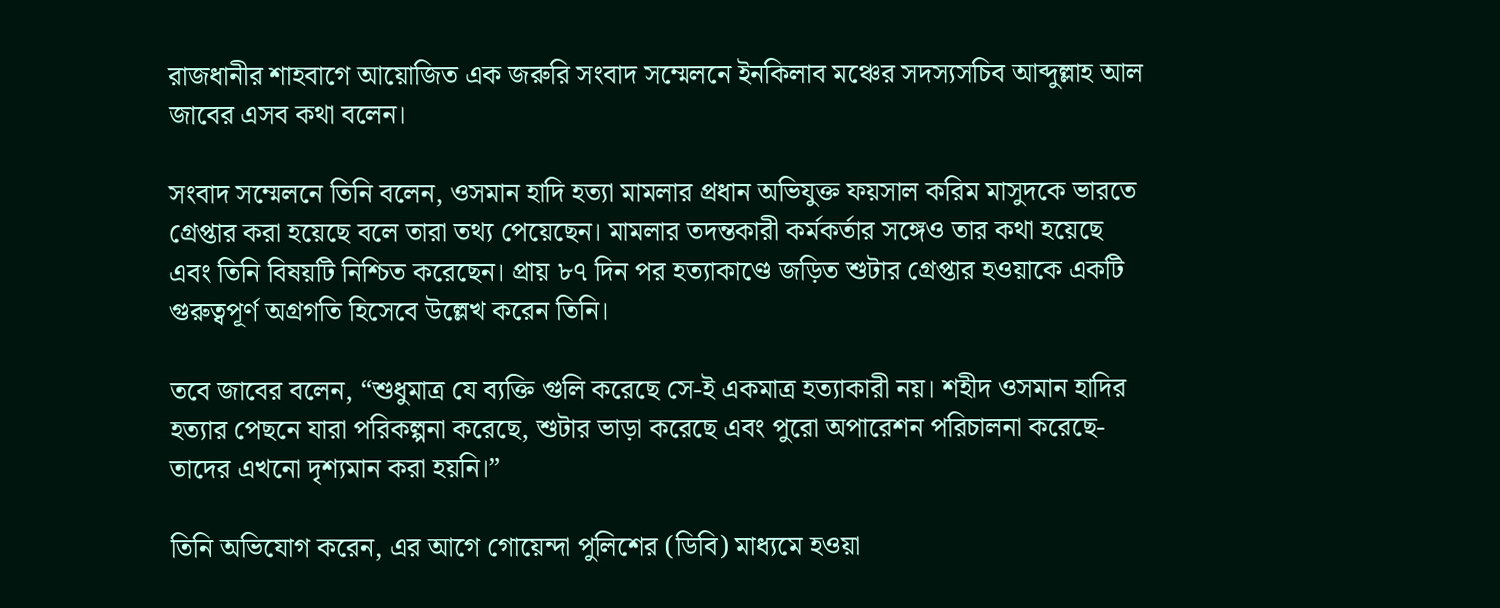রাজধানীর শাহবাগে আয়োজিত এক জরুরি সংবাদ সম্মেলনে ইনকিলাব মঞ্চের সদস্যসচিব আব্দুল্লাহ আল জাবের এসব কথা বলেন।

সংবাদ সম্মেলনে তিনি বলেন, ওসমান হাদি হত্যা মামলার প্রধান অভিযুক্ত ফয়সাল করিম মাসুদকে ভারতে গ্রেপ্তার করা হয়েছে বলে তারা তথ্য পেয়েছেন। মামলার তদন্তকারী কর্মকর্তার সঙ্গেও তার কথা হয়েছে এবং তিনি বিষয়টি নিশ্চিত করেছেন। প্রায় ৮৭ দিন পর হত্যাকাণ্ডে জড়িত শুটার গ্রেপ্তার হওয়াকে একটি গুরুত্বপূর্ণ অগ্রগতি হিসেবে উল্লেখ করেন তিনি।

তবে জাবের বলেন, “শুধুমাত্র যে ব্যক্তি গুলি করেছে সে-ই একমাত্র হত্যাকারী নয়। শহীদ ওসমান হাদির হত্যার পেছনে যারা পরিকল্পনা করেছে, শুটার ভাড়া করেছে এবং পুরো অপারেশন পরিচালনা করেছে- তাদের এখনো দৃশ্যমান করা হয়নি।”

তিনি অভিযোগ করেন, এর আগে গোয়েন্দা পুলিশের (ডিবি) মাধ্যমে হওয়া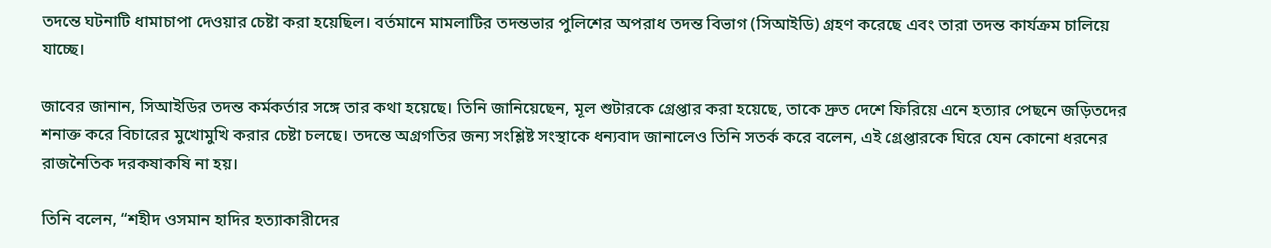তদন্তে ঘটনাটি ধামাচাপা দেওয়ার চেষ্টা করা হয়েছিল। বর্তমানে মামলাটির তদন্তভার পুলিশের অপরাধ তদন্ত বিভাগ (সিআইডি) গ্রহণ করেছে এবং তারা তদন্ত কার্যক্রম চালিয়ে যাচ্ছে।

জাবের জানান, সিআইডির তদন্ত কর্মকর্তার সঙ্গে তার কথা হয়েছে। তিনি জানিয়েছেন, মূল শুটারকে গ্রেপ্তার করা হয়েছে, তাকে দ্রুত দেশে ফিরিয়ে এনে হত্যার পেছনে জড়িতদের শনাক্ত করে বিচারের মুখোমুখি করার চেষ্টা চলছে। তদন্তে অগ্রগতির জন্য সংশ্লিষ্ট সংস্থাকে ধন্যবাদ জানালেও তিনি সতর্ক করে বলেন, এই গ্রেপ্তারকে ঘিরে যেন কোনো ধরনের রাজনৈতিক দরকষাকষি না হয়।

তিনি বলেন, “শহীদ ওসমান হাদির হত্যাকারীদের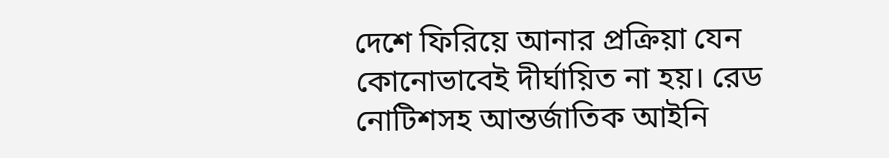দেশে ফিরিয়ে আনার প্রক্রিয়া যেন কোনোভাবেই দীর্ঘায়িত না হয়। রেড নোটিশসহ আন্তর্জাতিক আইনি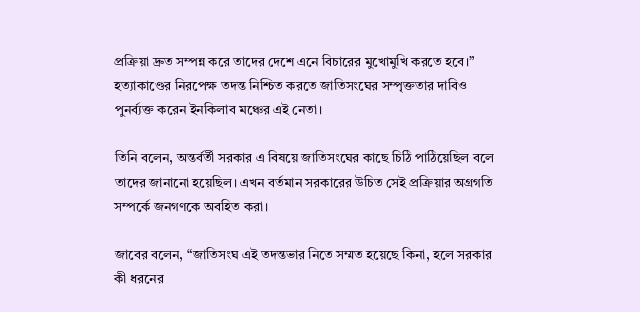প্রক্রিয়া দ্রুত সম্পন্ন করে তাদের দেশে এনে বিচারের মুখোমুখি করতে হবে।” হত্যাকাণ্ডের নিরপেক্ষ তদন্ত নিশ্চিত করতে জাতিসংঘের সম্পৃক্ততার দাবিও পুনর্ব্যক্ত করেন ইনকিলাব মঞ্চের এই নেতা।

তিনি বলেন, অন্তর্বর্তী সরকার এ বিষয়ে জাতিসংঘের কাছে চিঠি পাঠিয়েছিল বলে তাদের জানানো হয়েছিল। এখন বর্তমান সরকারের উচিত সেই প্রক্রিয়ার অগ্রগতি সম্পর্কে জনগণকে অবহিত করা।

জাবের বলেন, “জাতিসংঘ এই তদন্তভার নিতে সম্মত হয়েছে কিনা, হলে সরকার কী ধরনের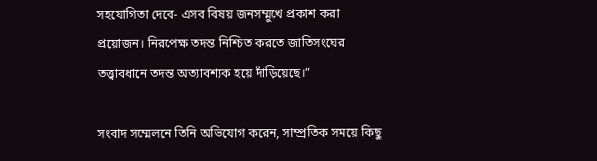সহযোগিতা দেবে- এসব বিষয় জনসম্মুখে প্রকাশ করা প্রয়োজন। নিরপেক্ষ তদন্ত নিশ্চিত করতে জাতিসংঘের তত্ত্বাবধানে তদন্ত অত্যাবশ্যক হয়ে দাঁড়িয়েছে।”

সংবাদ সম্মেলনে তিনি অভিযোগ করেন, সাম্প্রতিক সময়ে কিছু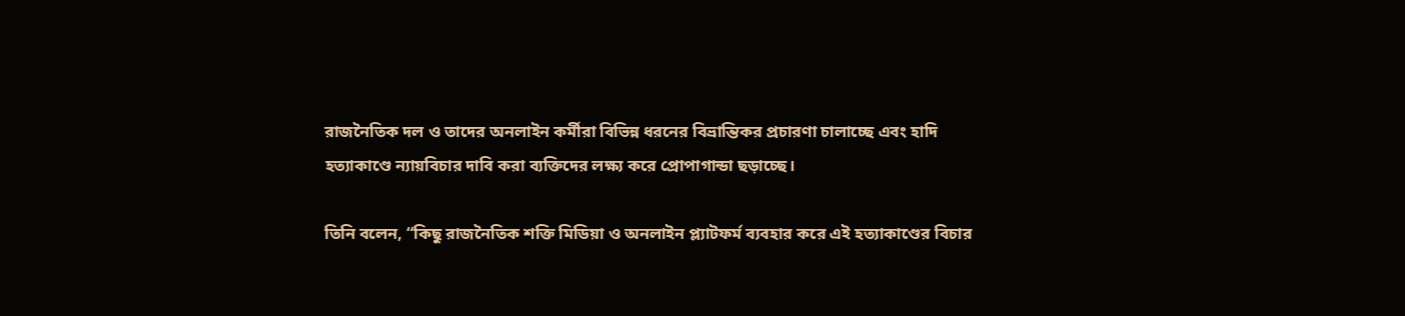রাজনৈতিক দল ও তাদের অনলাইন কর্মীরা বিভিন্ন ধরনের বিভ্রান্তিকর প্রচারণা চালাচ্ছে এবং হাদি হত্যাকাণ্ডে ন্যায়বিচার দাবি করা ব্যক্তিদের লক্ষ্য করে প্রোপাগান্ডা ছড়াচ্ছে।

তিনি বলেন, “কিছু রাজনৈতিক শক্তি মিডিয়া ও অনলাইন প্ল্যাটফর্ম ব্যবহার করে এই হত্যাকাণ্ডের বিচার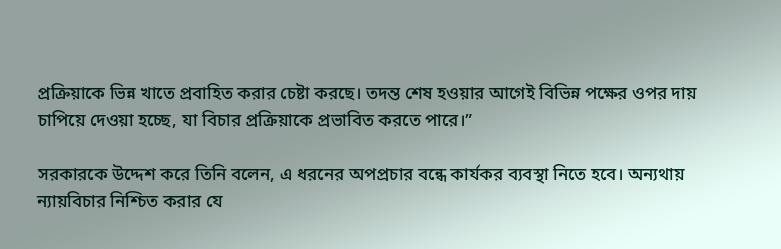প্রক্রিয়াকে ভিন্ন খাতে প্রবাহিত করার চেষ্টা করছে। তদন্ত শেষ হওয়ার আগেই বিভিন্ন পক্ষের ওপর দায় চাপিয়ে দেওয়া হচ্ছে, যা বিচার প্রক্রিয়াকে প্রভাবিত করতে পারে।”

সরকারকে উদ্দেশ করে তিনি বলেন, এ ধরনের অপপ্রচার বন্ধে কার্যকর ব্যবস্থা নিতে হবে। অন্যথায় ন্যায়বিচার নিশ্চিত করার যে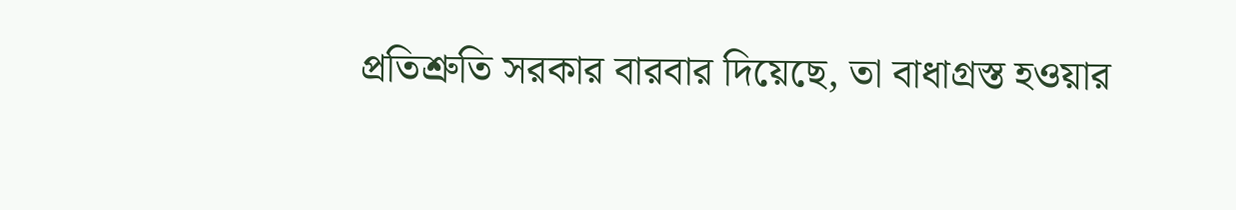প্রতিশ্রুতি সরকার বারবার দিয়েছে, তা বাধাগ্রস্ত হওয়ার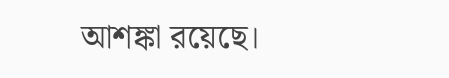আশঙ্কা রয়েছে।